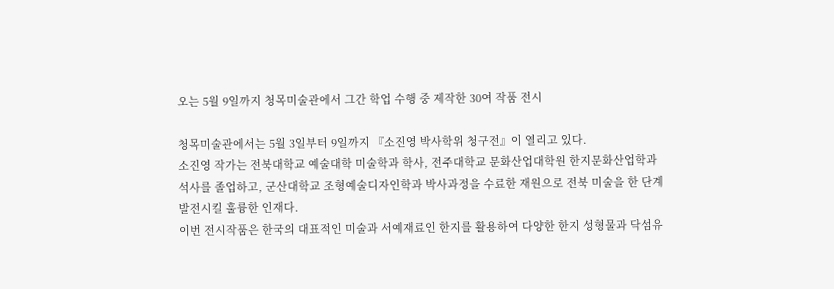오는 5월 9일까지 청목미술관에서 그간 학업 수행 중 제작한 30여 작품 전시

청목미술관에서는 5월 3일부터 9일까지 『소진영 박사학위 청구전』이 열리고 있다.
소진영 작가는 전북대학교 예술대학 미술학과 학사, 전주대학교 문화산업대학원 한지문화산업학과 석사를 졸업하고, 군산대학교 조형예술디자인학과 박사과정을 수료한 재원으로 전북 미술을 한 단계 발전시킬 훌륭한 인재다.
이번 전시작품은 한국의 대표적인 미술과 서예재료인 한지를 활용하여 다양한 한지 성형물과 닥섬유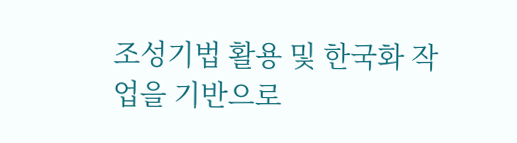조성기법 활용 및 한국화 작업을 기반으로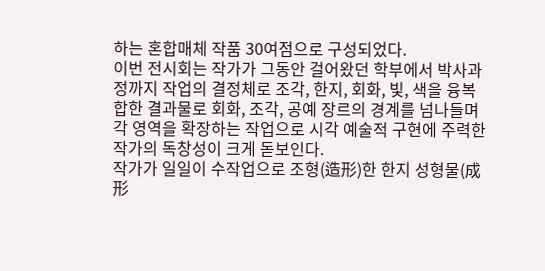하는 혼합매체 작품 30여점으로 구성되었다.
이번 전시회는 작가가 그동안 걸어왔던 학부에서 박사과정까지 작업의 결정체로 조각, 한지, 회화, 빛, 색을 융복합한 결과물로 회화, 조각, 공예 장르의 경계를 넘나들며 각 영역을 확장하는 작업으로 시각 예술적 구현에 주력한 작가의 독창성이 크게 돋보인다.
작가가 일일이 수작업으로 조형(造形)한 한지 성형물(成形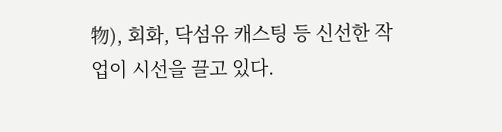物), 회화, 닥섬유 캐스팅 등 신선한 작업이 시선을 끌고 있다.